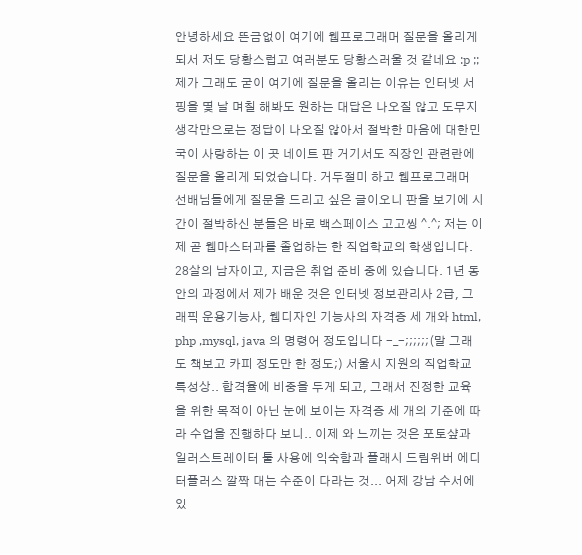안녕하세요 뜬금없이 여기에 웹프로그래머 질문을 올리게 되서 저도 당황스럽고 여러분도 당황스러울 것 같네요 :p ;; 제가 그래도 굳이 여기에 질문을 올리는 이유는 인터넷 서핑을 몇 날 며칠 해봐도 원하는 대답은 나오질 않고 도무지 생각만으로는 정답이 나오질 않아서 절박한 마음에 대한민국이 사랑하는 이 곳 네이트 판 거기서도 직장인 관련란에 질문을 올리게 되었습니다. 거두절미 하고 웹프로그래머 선배님들에게 질문을 드리고 싶은 글이오니 판을 보기에 시간이 절박하신 분들은 바로 백스페이스 고고씽 ^.^; 저는 이제 곧 웹마스터과를 졸업하는 한 직업학교의 학생입니다. 28살의 남자이고, 지금은 취업 준비 중에 있습니다. 1년 동안의 과정에서 제가 배운 것은 인터넷 정보관리사 2급, 그래픽 운용기능사, 웹디자인 기능사의 자격증 세 개와 html, php ,mysql, java 의 명령어 정도입니다 -_-;;;;;;(말 그래도 책보고 카피 정도만 한 정도;) 서울시 지원의 직업학교 특성상.. 합격율에 비중을 두게 되고, 그래서 진정한 교육 을 위한 목적이 아닌 눈에 보이는 자격증 세 개의 기준에 따라 수업을 진행하다 보니.. 이제 와 느끼는 것은 포토샾과 일러스트레이터 툴 사용에 익숙함과 플래시 드림위버 에디터플러스 깔짝 대는 수준이 다라는 것... 어제 강남 수서에 있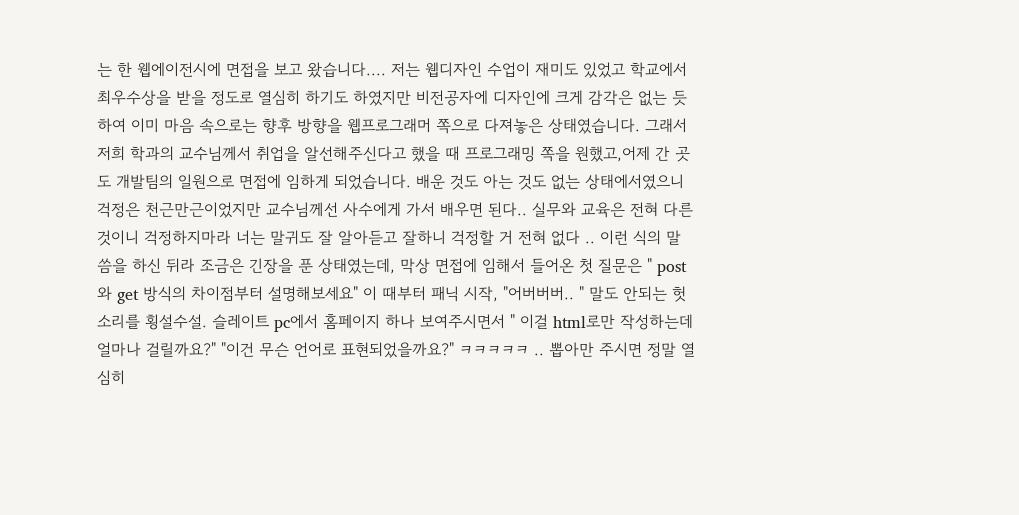는 한 웹에이전시에 면접을 보고 왔습니다.... 저는 웹디자인 수업이 재미도 있었고 학교에서 최우수상을 받을 정도로 열심히 하기도 하였지만 비전공자에 디자인에 크게 감각은 없는 듯 하여 이미 마음 속으로는 향후 방향을 웹프로그래머 쪽으로 다져놓은 상태였습니다. 그래서 저희 학과의 교수님께서 취업을 알선해주신다고 했을 때 프로그래밍 쪽을 원했고,어제 간 곳도 개발팀의 일원으로 면접에 임하게 되었습니다. 배운 것도 아는 것도 없는 상태에서였으니 걱정은 천근만근이었지만 교수님께선 사수에게 가서 배우면 된다.. 실무와 교육은 전혀 다른 것이니 걱정하지마라 너는 말귀도 잘 알아듣고 잘하니 걱정할 거 전혀 없다 .. 이런 식의 말씀을 하신 뒤라 조금은 긴장을 푼 상태였는데, 막상 면접에 임해서 들어온 첫 질문은 " post 와 get 방식의 차이점부터 설명해보세요" 이 때부터 패닉 시작, "어버버버.. " 말도 안되는 헛소리를 횡설수설. 슬레이트 pc에서 홈페이지 하나 보여주시면서 " 이걸 html로만 작성하는데 얼마나 걸릴까요?" "이건 무슨 언어로 표현되었을까요?" ㅋㅋㅋㅋㅋ .. 뽑아만 주시면 정말 열심히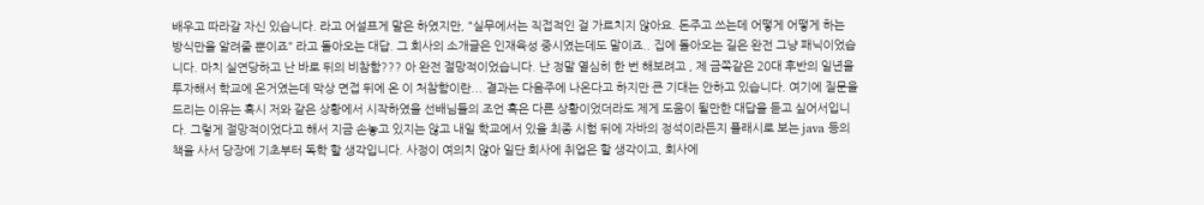배우고 따라갈 자신 있습니다. 라고 어설프게 말은 하였지만, "실무에서는 직접적인 걸 가르치지 않아요. 돈주고 쓰는데 어떻게 어떻게 하는 방식만을 알려줄 뿐이죠" 라고 돌아오는 대답. 그 회사의 소개글은 인재육성 중시였는데도 말이죠.. 집에 돌아오는 길은 완전 그냥 패닉이었습니다. 마치 실연당하고 난 바로 뒤의 비참함??? 아 완전 절망적이었습니다. 난 정말 열심히 한 번 해보려고 , 제 금쪽같은 20대 후반의 일년을 투자해서 학교에 온거였는데 막상 면접 뒤에 온 이 처참함이란... 결과는 다음주에 나온다고 하지만 큰 기대는 안하고 있습니다. 여기에 질문을 드리는 이유는 혹시 저와 같은 상황에서 시작하였을 선배님들의 조언 혹은 다른 상황이었더라도 제게 도움이 될만한 대답을 듣고 싶어서입니다. 그렇게 절망적이었다고 해서 지금 손놓고 있지는 않고 내일 학교에서 있을 최종 시험 뒤에 자바의 정석이라든지 플래시로 보는 java 등의 책을 사서 당장에 기초부터 독학 할 생각입니다. 사정이 여의치 않아 일단 회사에 취업은 할 생각이고, 회사에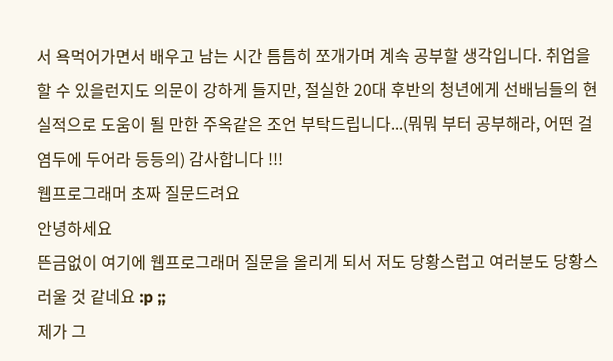서 욕먹어가면서 배우고 남는 시간 틈틈히 쪼개가며 계속 공부할 생각입니다. 취업을 할 수 있을런지도 의문이 강하게 들지만, 절실한 20대 후반의 청년에게 선배님들의 현실적으로 도움이 될 만한 주옥같은 조언 부탁드립니다...(뭐뭐 부터 공부해라, 어떤 걸 염두에 두어라 등등의) 감사합니다 !!!
웹프로그래머 초짜 질문드려요
안녕하세요
뜬금없이 여기에 웹프로그래머 질문을 올리게 되서 저도 당황스럽고 여러분도 당황스러울 것 같네요 :p ;;
제가 그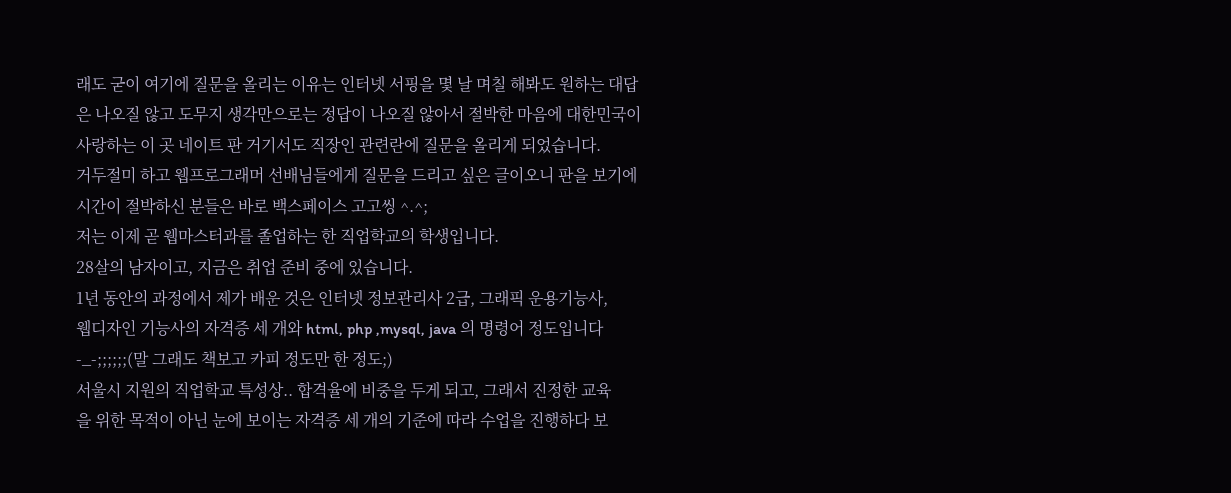래도 굳이 여기에 질문을 올리는 이유는 인터넷 서핑을 몇 날 며칠 해봐도 원하는 대답은 나오질 않고 도무지 생각만으로는 정답이 나오질 않아서 절박한 마음에 대한민국이 사랑하는 이 곳 네이트 판 거기서도 직장인 관련란에 질문을 올리게 되었습니다.
거두절미 하고 웹프로그래머 선배님들에게 질문을 드리고 싶은 글이오니 판을 보기에 시간이 절박하신 분들은 바로 백스페이스 고고씽 ^.^;
저는 이제 곧 웹마스터과를 졸업하는 한 직업학교의 학생입니다.
28살의 남자이고, 지금은 취업 준비 중에 있습니다.
1년 동안의 과정에서 제가 배운 것은 인터넷 정보관리사 2급, 그래픽 운용기능사,
웹디자인 기능사의 자격증 세 개와 html, php ,mysql, java 의 명령어 정도입니다 -_-;;;;;;(말 그래도 책보고 카피 정도만 한 정도;)
서울시 지원의 직업학교 특성상.. 합격율에 비중을 두게 되고, 그래서 진정한 교육
을 위한 목적이 아닌 눈에 보이는 자격증 세 개의 기준에 따라 수업을 진행하다 보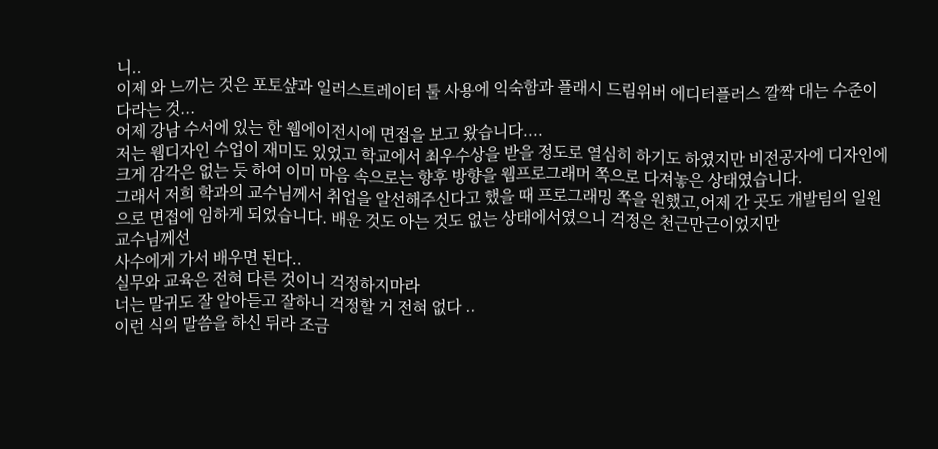니..
이제 와 느끼는 것은 포토샾과 일러스트레이터 툴 사용에 익숙함과 플래시 드림위버 에디터플러스 깔짝 대는 수준이 다라는 것...
어제 강남 수서에 있는 한 웹에이전시에 면접을 보고 왔습니다....
저는 웹디자인 수업이 재미도 있었고 학교에서 최우수상을 받을 정도로 열심히 하기도 하였지만 비전공자에 디자인에 크게 감각은 없는 듯 하여 이미 마음 속으로는 향후 방향을 웹프로그래머 쪽으로 다져놓은 상태였습니다.
그래서 저희 학과의 교수님께서 취업을 알선해주신다고 했을 때 프로그래밍 쪽을 원했고,어제 간 곳도 개발팀의 일원으로 면접에 임하게 되었습니다. 배운 것도 아는 것도 없는 상태에서였으니 걱정은 천근만근이었지만
교수님께선
사수에게 가서 배우면 된다..
실무와 교육은 전혀 다른 것이니 걱정하지마라
너는 말귀도 잘 알아듣고 잘하니 걱정할 거 전혀 없다 ..
이런 식의 말씀을 하신 뒤라 조금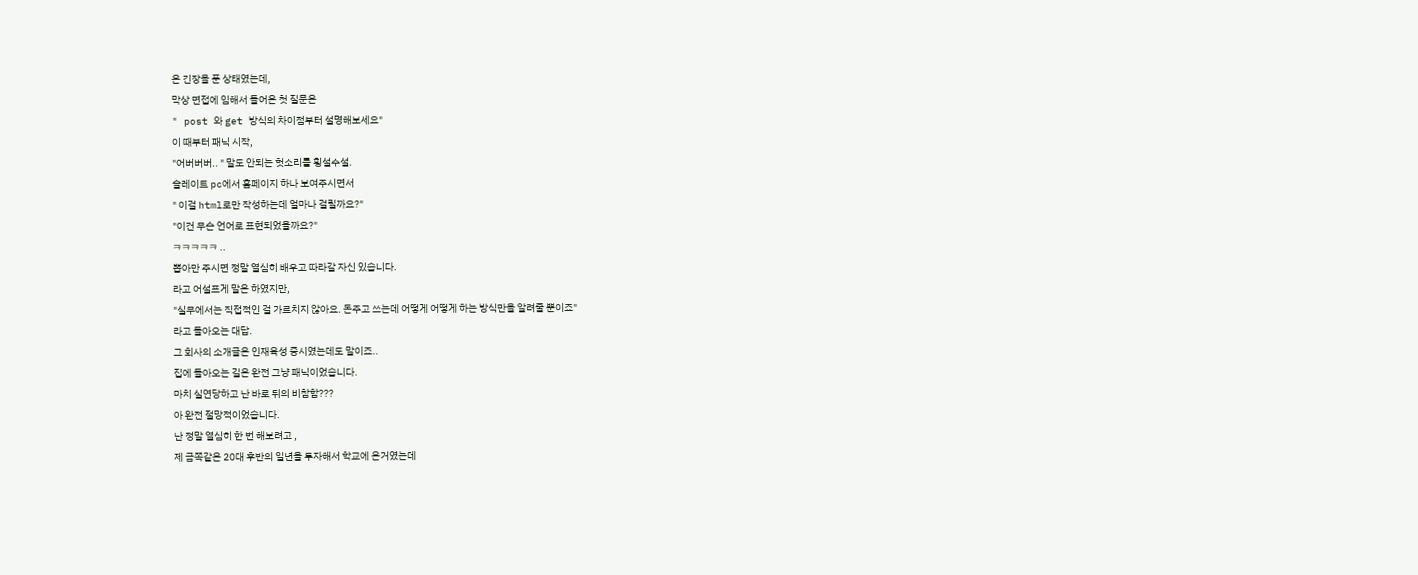은 긴장을 푼 상태였는데,
막상 면접에 임해서 들어온 첫 질문은
" post 와 get 방식의 차이점부터 설명해보세요"
이 때부터 패닉 시작,
"어버버버.. " 말도 안되는 헛소리를 횡설수설.
슬레이트 pc에서 홈페이지 하나 보여주시면서
" 이걸 html로만 작성하는데 얼마나 걸릴까요?"
"이건 무슨 언어로 표현되었을까요?"
ㅋㅋㅋㅋㅋ ..
뽑아만 주시면 정말 열심히 배우고 따라갈 자신 있습니다.
라고 어설프게 말은 하였지만,
"실무에서는 직접적인 걸 가르치지 않아요. 돈주고 쓰는데 어떻게 어떻게 하는 방식만을 알려줄 뿐이죠"
라고 돌아오는 대답.
그 회사의 소개글은 인재육성 중시였는데도 말이죠..
집에 돌아오는 길은 완전 그냥 패닉이었습니다.
마치 실연당하고 난 바로 뒤의 비참함???
아 완전 절망적이었습니다.
난 정말 열심히 한 번 해보려고 ,
제 금쪽같은 20대 후반의 일년을 투자해서 학교에 온거였는데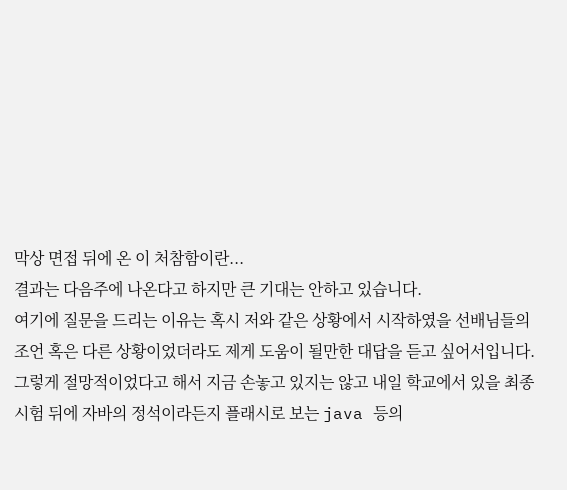막상 면접 뒤에 온 이 처참함이란...
결과는 다음주에 나온다고 하지만 큰 기대는 안하고 있습니다.
여기에 질문을 드리는 이유는 혹시 저와 같은 상황에서 시작하였을 선배님들의 조언 혹은 다른 상황이었더라도 제게 도움이 될만한 대답을 듣고 싶어서입니다.
그렇게 절망적이었다고 해서 지금 손놓고 있지는 않고 내일 학교에서 있을 최종
시험 뒤에 자바의 정석이라든지 플래시로 보는 java 등의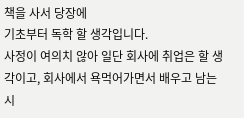책을 사서 당장에
기초부터 독학 할 생각입니다.
사정이 여의치 않아 일단 회사에 취업은 할 생각이고, 회사에서 욕먹어가면서 배우고 남는 시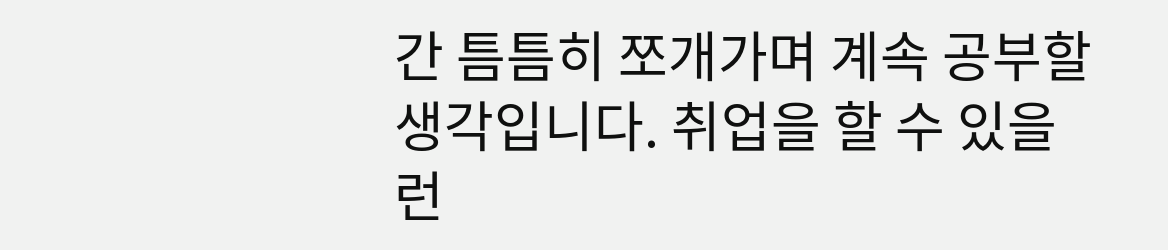간 틈틈히 쪼개가며 계속 공부할 생각입니다. 취업을 할 수 있을런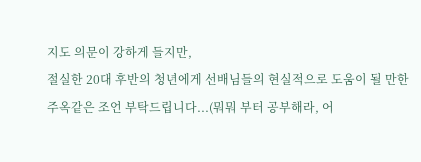지도 의문이 강하게 들지만,
절실한 20대 후반의 청년에게 선배님들의 현실적으로 도움이 될 만한 주옥같은 조언 부탁드립니다...(뭐뭐 부터 공부해라, 어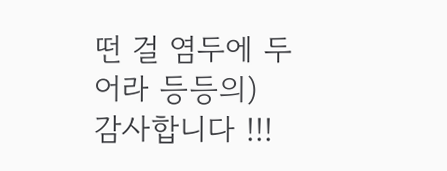떤 걸 염두에 두어라 등등의)
감사합니다 !!!